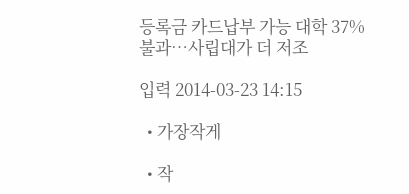등록금 카드납부 가능 대학 37% 불과…사립대가 더 저조

입력 2014-03-23 14:15

  • 가장작게

  • 작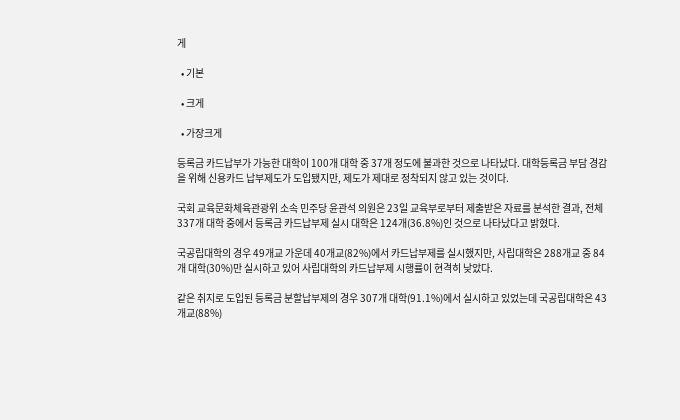게

  • 기본

  • 크게

  • 가장크게

등록금 카드납부가 가능한 대학이 100개 대학 중 37개 정도에 불과한 것으로 나타났다. 대학등록금 부담 경감을 위해 신용카드 납부제도가 도입됐지만, 제도가 제대로 정착되지 않고 있는 것이다.

국회 교육문화체육관광위 소속 민주당 윤관석 의원은 23일 교육부로부터 제출받은 자료를 분석한 결과, 전체 337개 대학 중에서 등록금 카드납부제 실시 대학은 124개(36.8%)인 것으로 나타났다고 밝혔다.

국공립대학의 경우 49개교 가운데 40개교(82%)에서 카드납부제를 실시했지만, 사립대학은 288개교 중 84개 대학(30%)만 실시하고 있어 사립대학의 카드납부제 시행률이 현격히 낮았다.

같은 취지로 도입된 등록금 분할납부제의 경우 307개 대학(91.1%)에서 실시하고 있었는데 국공립대학은 43개교(88%)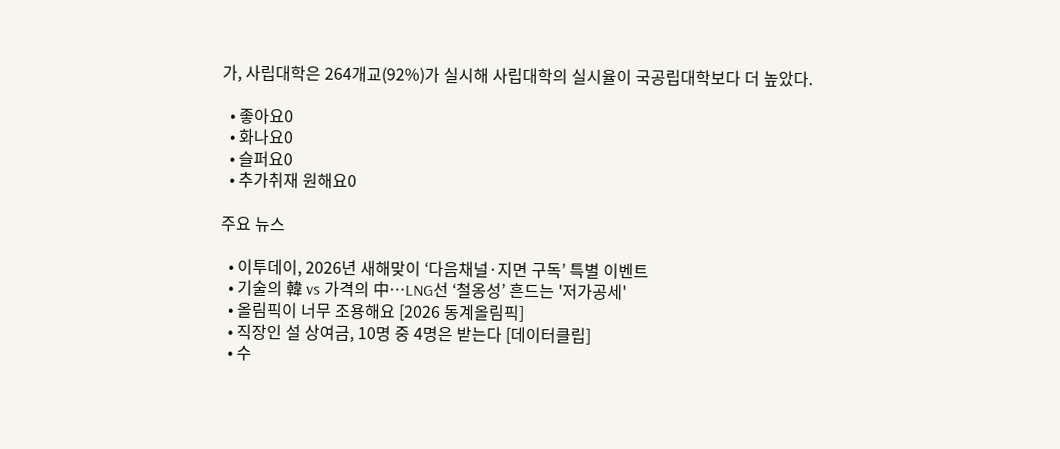가, 사립대학은 264개교(92%)가 실시해 사립대학의 실시율이 국공립대학보다 더 높았다.

  • 좋아요0
  • 화나요0
  • 슬퍼요0
  • 추가취재 원해요0

주요 뉴스

  • 이투데이, 2026년 새해맞이 ‘다음채널·지면 구독’ 특별 이벤트
  • 기술의 韓 vs 가격의 中…LNG선 ‘철옹성’ 흔드는 '저가공세'
  • 올림픽이 너무 조용해요 [2026 동계올림픽]
  • 직장인 설 상여금, 10명 중 4명은 받는다 [데이터클립]
  • 수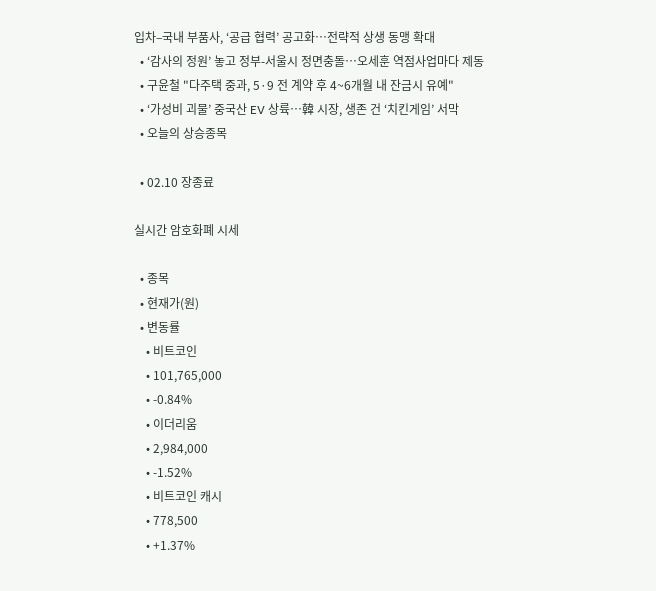입차–국내 부품사, ‘공급 협력’ 공고화…전략적 상생 동맹 확대
  • ‘감사의 정원’ 놓고 정부-서울시 정면충돌…오세훈 역점사업마다 제동
  • 구윤철 "다주택 중과, 5·9 전 계약 후 4~6개월 내 잔금시 유예"
  • ‘가성비 괴물’ 중국산 EV 상륙…韓 시장, 생존 건 ‘치킨게임’ 서막
  • 오늘의 상승종목

  • 02.10 장종료

실시간 암호화폐 시세

  • 종목
  • 현재가(원)
  • 변동률
    • 비트코인
    • 101,765,000
    • -0.84%
    • 이더리움
    • 2,984,000
    • -1.52%
    • 비트코인 캐시
    • 778,500
    • +1.37%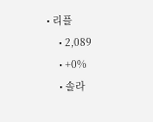• 리플
    • 2,089
    • +0%
    • 솔라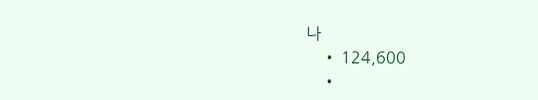나
    • 124,600
    •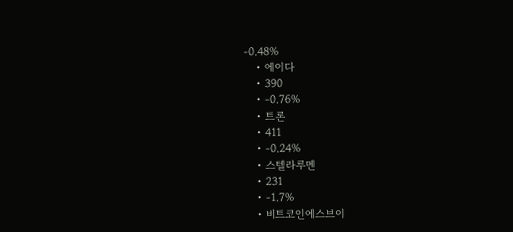-0.48%
    • 에이다
    • 390
    • -0.76%
    • 트론
    • 411
    • -0.24%
    • 스텔라루멘
    • 231
    • -1.7%
    • 비트코인에스브이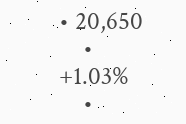• 20,650
    • +1.03%
    •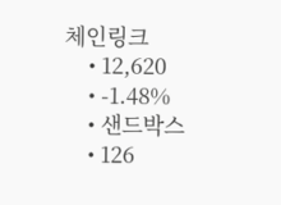체인링크
    • 12,620
    • -1.48%
    • 샌드박스
    • 126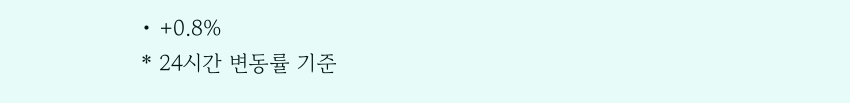• +0.8%
* 24시간 변동률 기준